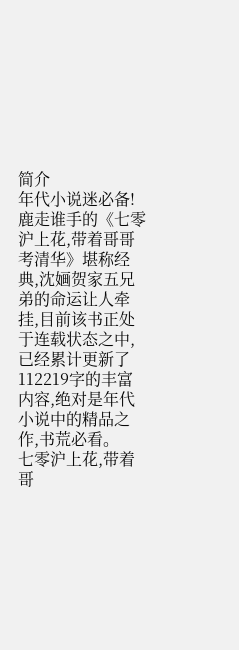简介
年代小说迷必备!鹿走谁手的《七零沪上花,带着哥哥考清华》堪称经典,沈婳贺家五兄弟的命运让人牵挂,目前该书正处于连载状态之中,已经累计更新了112219字的丰富内容,绝对是年代小说中的精品之作,书荒必看。
七零沪上花,带着哥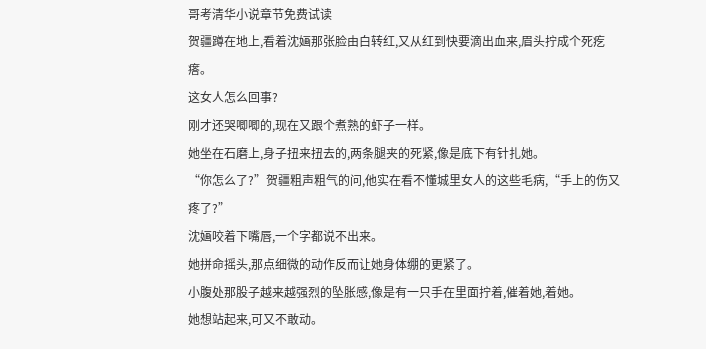哥考清华小说章节免费试读
贺疆蹲在地上,看着沈婳那张脸由白转红,又从红到快要滴出血来,眉头拧成个死疙瘩。
这女人怎么回事?
刚才还哭唧唧的,现在又跟个煮熟的虾子一样。
她坐在石磨上,身子扭来扭去的,两条腿夹的死紧,像是底下有针扎她。
“你怎么了?”贺疆粗声粗气的问,他实在看不懂城里女人的这些毛病,“手上的伤又疼了?”
沈婳咬着下嘴唇,一个字都说不出来。
她拼命摇头,那点细微的动作反而让她身体绷的更紧了。
小腹处那股子越来越强烈的坠胀感,像是有一只手在里面拧着,催着她,着她。
她想站起来,可又不敢动。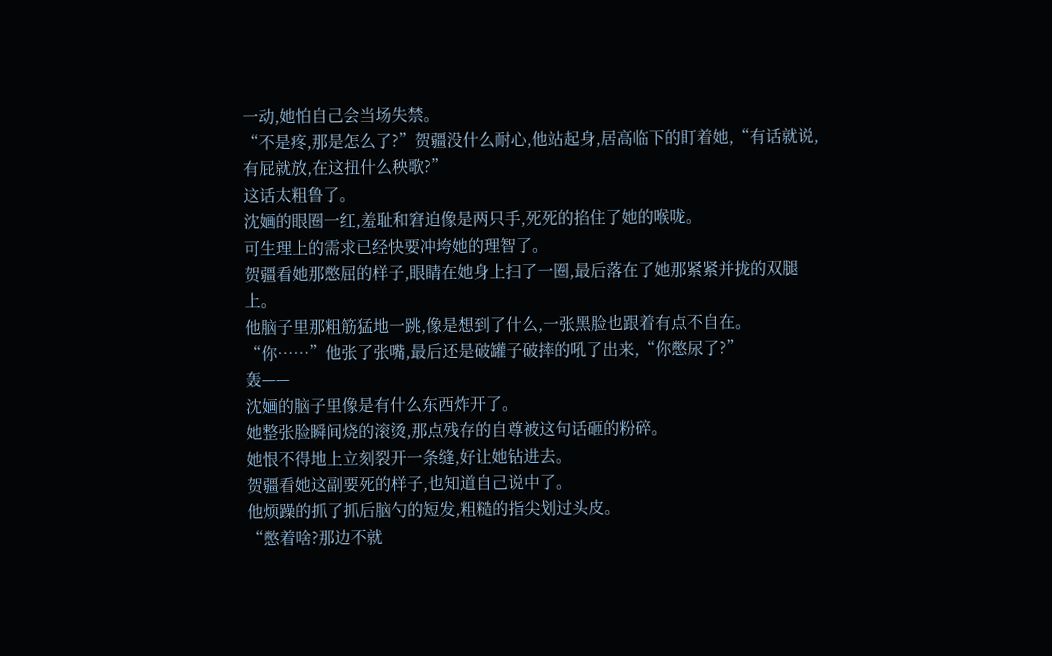一动,她怕自己会当场失禁。
“不是疼,那是怎么了?”贺疆没什么耐心,他站起身,居高临下的盯着她,“有话就说,有屁就放,在这扭什么秧歌?”
这话太粗鲁了。
沈婳的眼圈一红,羞耻和窘迫像是两只手,死死的掐住了她的喉咙。
可生理上的需求已经快要冲垮她的理智了。
贺疆看她那憋屈的样子,眼睛在她身上扫了一圈,最后落在了她那紧紧并拢的双腿上。
他脑子里那粗筋猛地一跳,像是想到了什么,一张黑脸也跟着有点不自在。
“你……”他张了张嘴,最后还是破罐子破摔的吼了出来,“你憋尿了?”
轰——
沈婳的脑子里像是有什么东西炸开了。
她整张脸瞬间烧的滚烫,那点残存的自尊被这句话砸的粉碎。
她恨不得地上立刻裂开一条缝,好让她钻进去。
贺疆看她这副要死的样子,也知道自己说中了。
他烦躁的抓了抓后脑勺的短发,粗糙的指尖划过头皮。
“憋着啥?那边不就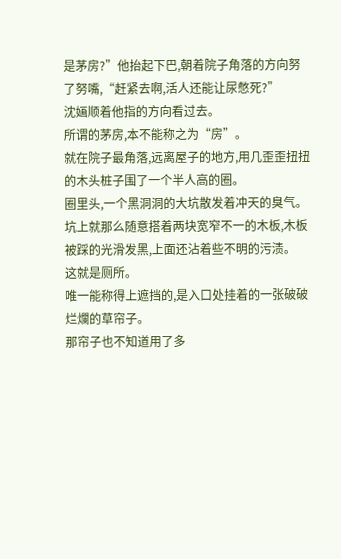是茅房?”他抬起下巴,朝着院子角落的方向努了努嘴,“赶紧去啊,活人还能让尿憋死?”
沈婳顺着他指的方向看过去。
所谓的茅房,本不能称之为“房”。
就在院子最角落,远离屋子的地方,用几歪歪扭扭的木头桩子围了一个半人高的圈。
圈里头,一个黑洞洞的大坑散发着冲天的臭气。
坑上就那么随意搭着两块宽窄不一的木板,木板被踩的光滑发黑,上面还沾着些不明的污渍。
这就是厕所。
唯一能称得上遮挡的,是入口处挂着的一张破破烂爛的草帘子。
那帘子也不知道用了多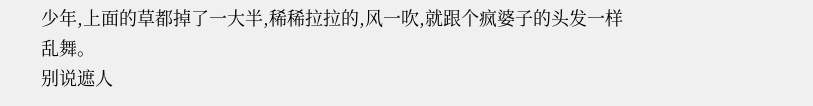少年,上面的草都掉了一大半,稀稀拉拉的,风一吹,就跟个疯婆子的头发一样乱舞。
别说遮人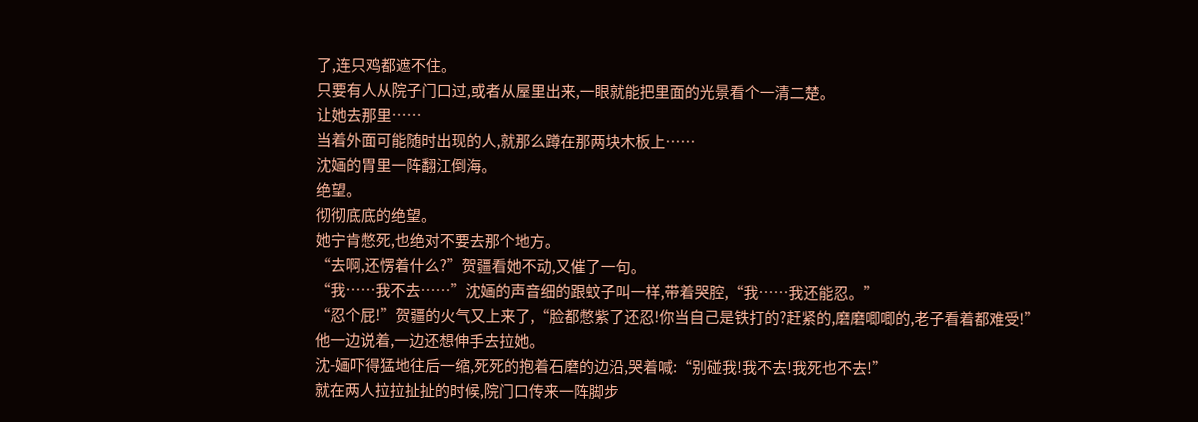了,连只鸡都遮不住。
只要有人从院子门口过,或者从屋里出来,一眼就能把里面的光景看个一清二楚。
让她去那里……
当着外面可能随时出现的人,就那么蹲在那两块木板上……
沈婳的胃里一阵翻江倒海。
绝望。
彻彻底底的绝望。
她宁肯憋死,也绝对不要去那个地方。
“去啊,还愣着什么?”贺疆看她不动,又催了一句。
“我……我不去……”沈婳的声音细的跟蚊子叫一样,带着哭腔,“我……我还能忍。”
“忍个屁!”贺疆的火气又上来了,“脸都憋紫了还忍!你当自己是铁打的?赶紧的,磨磨唧唧的,老子看着都难受!”
他一边说着,一边还想伸手去拉她。
沈-婳吓得猛地往后一缩,死死的抱着石磨的边沿,哭着喊:“别碰我!我不去!我死也不去!”
就在两人拉拉扯扯的时候,院门口传来一阵脚步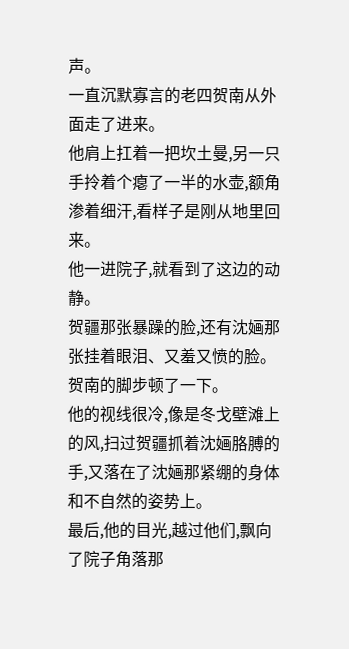声。
一直沉默寡言的老四贺南从外面走了进来。
他肩上扛着一把坎土曼,另一只手拎着个瘪了一半的水壶,额角渗着细汗,看样子是刚从地里回来。
他一进院子,就看到了这边的动静。
贺疆那张暴躁的脸,还有沈婳那张挂着眼泪、又羞又愤的脸。
贺南的脚步顿了一下。
他的视线很冷,像是冬戈壁滩上的风,扫过贺疆抓着沈婳胳膊的手,又落在了沈婳那紧绷的身体和不自然的姿势上。
最后,他的目光,越过他们,飘向了院子角落那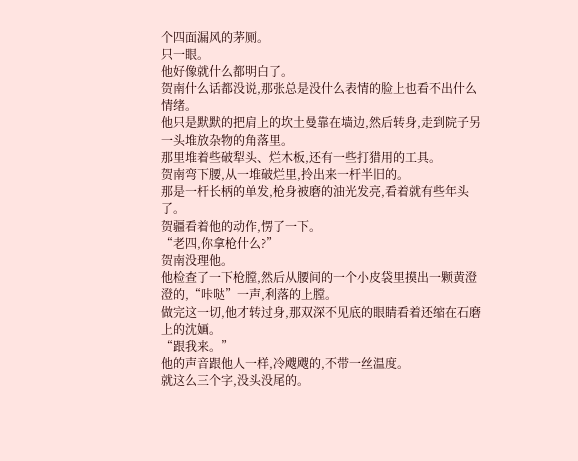个四面漏风的茅厕。
只一眼。
他好像就什么都明白了。
贺南什么话都没说,那张总是没什么表情的脸上也看不出什么情绪。
他只是默默的把肩上的坎土曼靠在墙边,然后转身,走到院子另一头堆放杂物的角落里。
那里堆着些破犁头、烂木板,还有一些打猎用的工具。
贺南弯下腰,从一堆破烂里,拎出来一杆半旧的。
那是一杆长柄的单发,枪身被磨的油光发亮,看着就有些年头了。
贺疆看着他的动作,愣了一下。
“老四,你拿枪什么?”
贺南没理他。
他检查了一下枪膛,然后从腰间的一个小皮袋里摸出一颗黄澄澄的,“咔哒”一声,利落的上膛。
做完这一切,他才转过身,那双深不见底的眼睛看着还缩在石磨上的沈婳。
“跟我来。”
他的声音跟他人一样,冷飕飕的,不带一丝温度。
就这么三个字,没头没尾的。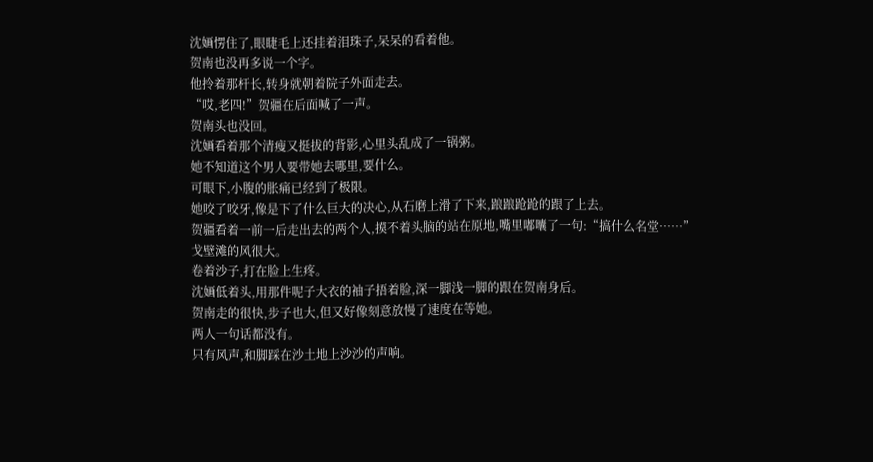沈婳愣住了,眼睫毛上还挂着泪珠子,呆呆的看着他。
贺南也没再多说一个字。
他拎着那杆长,转身就朝着院子外面走去。
“哎,老四!”贺疆在后面喊了一声。
贺南头也没回。
沈婳看着那个清瘦又挺拔的背影,心里头乱成了一锅粥。
她不知道这个男人要带她去哪里,要什么。
可眼下,小腹的胀痛已经到了极限。
她咬了咬牙,像是下了什么巨大的决心,从石磨上滑了下来,踉踉跄跄的跟了上去。
贺疆看着一前一后走出去的两个人,摸不着头脑的站在原地,嘴里嘟囔了一句:“搞什么名堂……”
戈壁滩的风很大。
卷着沙子,打在脸上生疼。
沈婳低着头,用那件呢子大衣的袖子捂着脸,深一脚浅一脚的跟在贺南身后。
贺南走的很快,步子也大,但又好像刻意放慢了速度在等她。
两人一句话都没有。
只有风声,和脚踩在沙土地上沙沙的声响。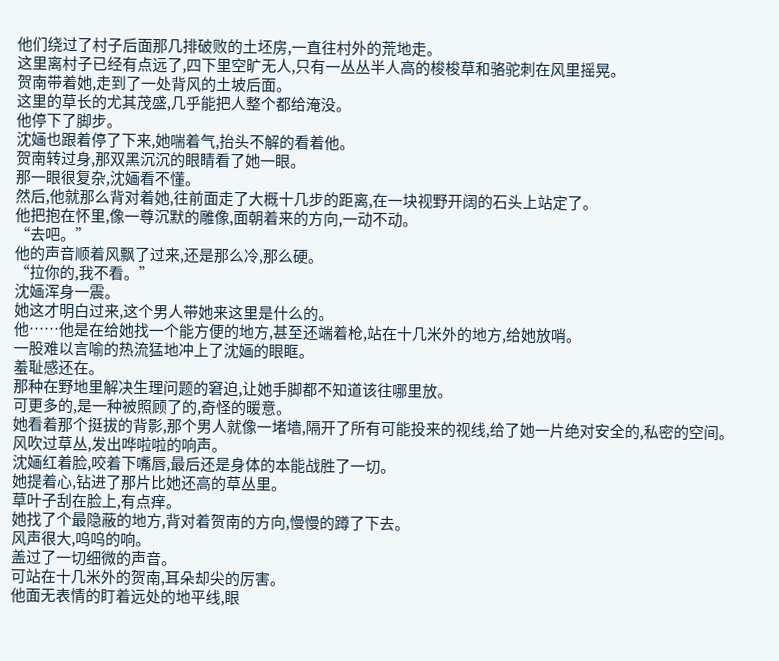他们绕过了村子后面那几排破败的土坯房,一直往村外的荒地走。
这里离村子已经有点远了,四下里空旷无人,只有一丛丛半人高的梭梭草和骆驼刺在风里摇晃。
贺南带着她,走到了一处背风的土坡后面。
这里的草长的尤其茂盛,几乎能把人整个都给淹没。
他停下了脚步。
沈婳也跟着停了下来,她喘着气,抬头不解的看着他。
贺南转过身,那双黑沉沉的眼睛看了她一眼。
那一眼很复杂,沈婳看不懂。
然后,他就那么背对着她,往前面走了大概十几步的距离,在一块视野开阔的石头上站定了。
他把抱在怀里,像一尊沉默的雕像,面朝着来的方向,一动不动。
“去吧。”
他的声音顺着风飘了过来,还是那么冷,那么硬。
“拉你的,我不看。”
沈婳浑身一震。
她这才明白过来,这个男人带她来这里是什么的。
他……他是在给她找一个能方便的地方,甚至还端着枪,站在十几米外的地方,给她放哨。
一股难以言喻的热流猛地冲上了沈婳的眼眶。
羞耻感还在。
那种在野地里解决生理问题的窘迫,让她手脚都不知道该往哪里放。
可更多的,是一种被照顾了的,奇怪的暖意。
她看着那个挺拔的背影,那个男人就像一堵墙,隔开了所有可能投来的视线,给了她一片绝对安全的,私密的空间。
风吹过草丛,发出哗啦啦的响声。
沈婳红着脸,咬着下嘴唇,最后还是身体的本能战胜了一切。
她提着心,钻进了那片比她还高的草丛里。
草叶子刮在脸上,有点痒。
她找了个最隐蔽的地方,背对着贺南的方向,慢慢的蹲了下去。
风声很大,呜呜的响。
盖过了一切细微的声音。
可站在十几米外的贺南,耳朵却尖的厉害。
他面无表情的盯着远处的地平线,眼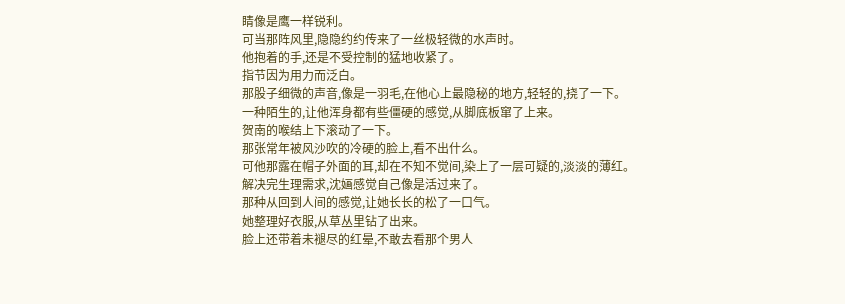睛像是鹰一样锐利。
可当那阵风里,隐隐约约传来了一丝极轻微的水声时。
他抱着的手,还是不受控制的猛地收紧了。
指节因为用力而泛白。
那股子细微的声音,像是一羽毛,在他心上最隐秘的地方,轻轻的,挠了一下。
一种陌生的,让他浑身都有些僵硬的感觉,从脚底板窜了上来。
贺南的喉结上下滚动了一下。
那张常年被风沙吹的冷硬的脸上,看不出什么。
可他那露在帽子外面的耳,却在不知不觉间,染上了一层可疑的,淡淡的薄红。
解决完生理需求,沈婳感觉自己像是活过来了。
那种从回到人间的感觉,让她长长的松了一口气。
她整理好衣服,从草丛里钻了出来。
脸上还带着未褪尽的红晕,不敢去看那个男人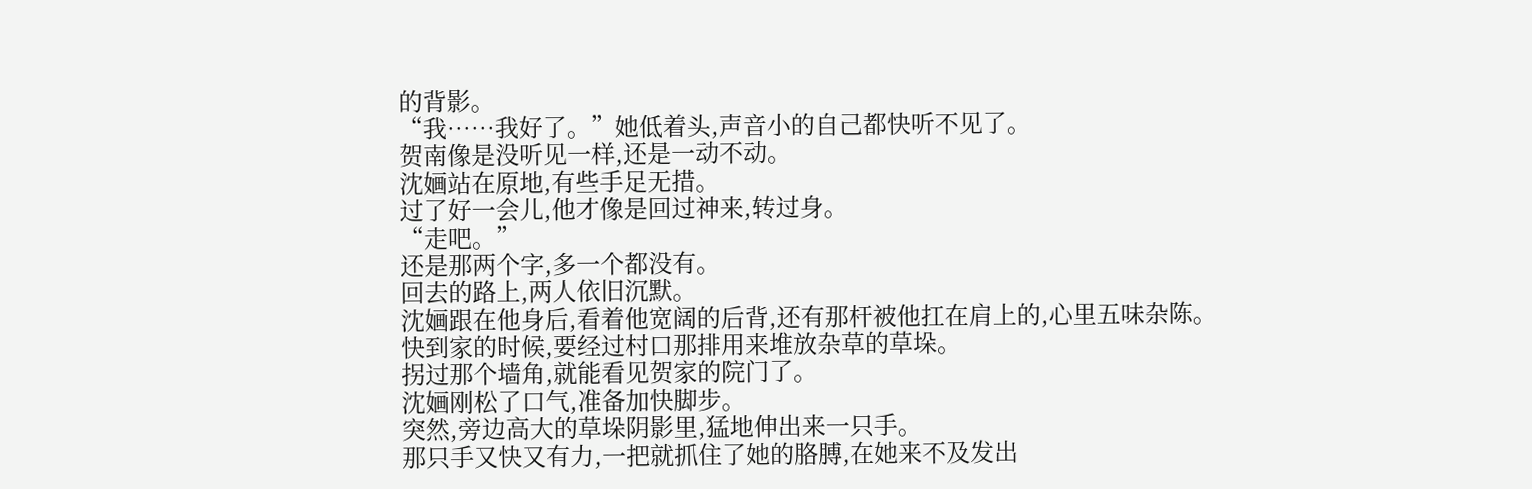的背影。
“我……我好了。”她低着头,声音小的自己都快听不见了。
贺南像是没听见一样,还是一动不动。
沈婳站在原地,有些手足无措。
过了好一会儿,他才像是回过神来,转过身。
“走吧。”
还是那两个字,多一个都没有。
回去的路上,两人依旧沉默。
沈婳跟在他身后,看着他宽阔的后背,还有那杆被他扛在肩上的,心里五味杂陈。
快到家的时候,要经过村口那排用来堆放杂草的草垛。
拐过那个墙角,就能看见贺家的院门了。
沈婳刚松了口气,准备加快脚步。
突然,旁边高大的草垛阴影里,猛地伸出来一只手。
那只手又快又有力,一把就抓住了她的胳膊,在她来不及发出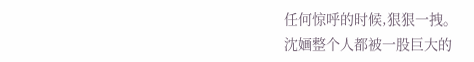任何惊呼的时候,狠狠一拽。
沈婳整个人都被一股巨大的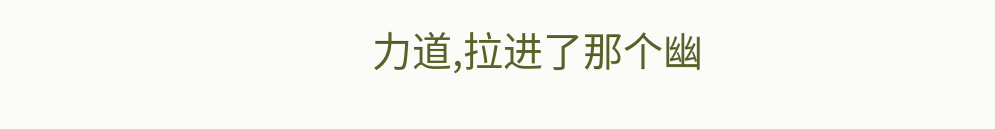力道,拉进了那个幽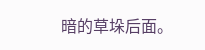暗的草垛后面。